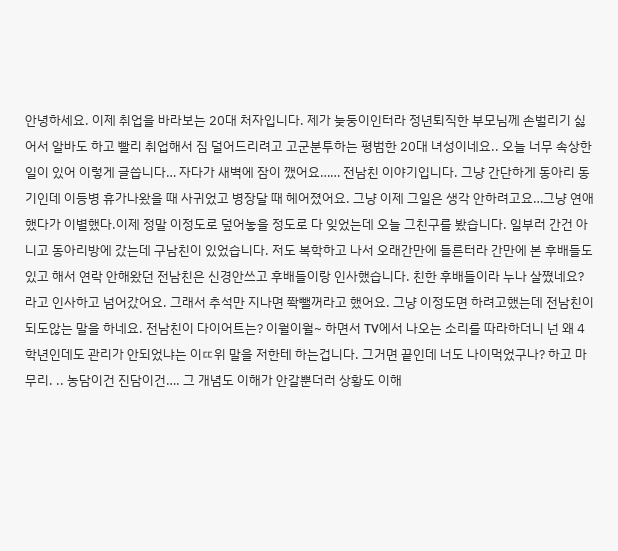안녕하세요. 이제 취업을 바라보는 20대 처자입니다. 제가 늦둥이인터라 정년퇴직한 부모님께 손벌리기 싫어서 알바도 하고 빨리 취업해서 짐 덜어드리려고 고군분투하는 평범한 20대 녀성이네요.. 오늘 너무 속상한 일이 있어 이렇게 글씁니다… 자다가 새벽에 잠이 깼어요…… 전남친 이야기입니다. 그냥 간단하게 동아리 동기인데 이등병 휴가나왔을 때 사귀었고 병장달 때 헤어졌어요. 그냥 이제 그일은 생각 안하려고요…그냥 연애했다가 이별했다.이제 정말 이정도로 덮어놓을 정도로 다 잊었는데 오늘 그친구를 봤습니다. 일부러 간건 아니고 동아리방에 갔는데 구남친이 있었습니다. 저도 복학하고 나서 오래간만에 들른터라 간만에 본 후배들도 있고 해서 연락 안해왔던 전남친은 신경안쓰고 후배들이랑 인사했습니다. 친한 후배들이라 누나 살쪘네요?라고 인사하고 넘어갔어요. 그래서 추석만 지나면 쫙뺄꺼라고 했어요. 그냥 이정도면 하려고했는데 전남친이 되도않는 말을 하네요. 전남친이 다이어트는? 이월이월~ 하면서 TV에서 나오는 소리를 따라하더니 넌 왜 4학년인데도 관리가 안되었냐는 이ㄸ위 말을 저한테 하는겁니다. 그거면 끝인데 너도 나이먹었구나? 하고 마무리. .. 농담이건 진담이건…. 그 개념도 이해가 안갈뿐더러 상황도 이해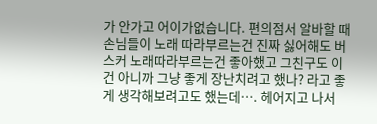가 안가고 어이가없습니다. 편의점서 알바할 때 손님들이 노래 따라부르는건 진짜 싫어해도 버스커 노래따라부르는건 좋아했고 그친구도 이건 아니까 그냥 좋게 장난치려고 했나? 라고 좋게 생각해보려고도 했는데…. 헤어지고 나서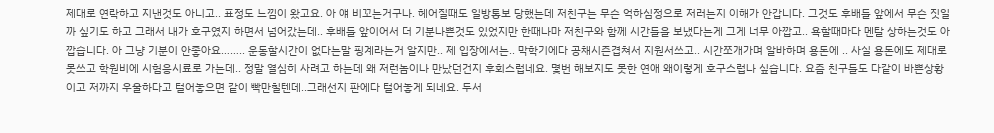제대로 연락하고 지낸것도 아니고.. 표정도 느낌이 왔고요. 아 얘 비꼬는거구나. 헤어질때도 일방통보 당했는데 저친구는 무슨 억하심정으로 저러는지 이해가 안갑니다. 그것도 후배들 앞에서 무슨 짓일까 싶기도 하고 그래서 내가 호구였지 하면서 넘어갔는데.. 후배들 앞이어서 더 기분나쁜것도 있었지만 한때나마 저친구와 함께 시간들을 보냈다는게 그게 너무 아깝고.. 욕할때마다 멘탈 상하는것도 아깝습니다. 아 그냥 기분이 안좋아요…….. 운동할시간이 없다는말 핑계라는거 알지만.. 제 입장에서는.. 막학기에다 공채시즌겹쳐서 지원서쓰고.. 시간쪼개가며 알바하며 용돈에 .. 사실 용돈에도 제대로 못쓰고 학원비에 시험응시료로 가는데.. 정말 열심히 사려고 하는데 왜 저런놈이나 만났던건지 후회스럽네요. 몇번 해보지도 못한 연애 왜이렇게 호구스럽나 싶습니다. 요즘 친구들도 다같이 바쁜상황이고 저까지 우울하다고 털어놓으면 같이 빡만칠텐데..그래선지 판에다 털어놓게 되네요. 두서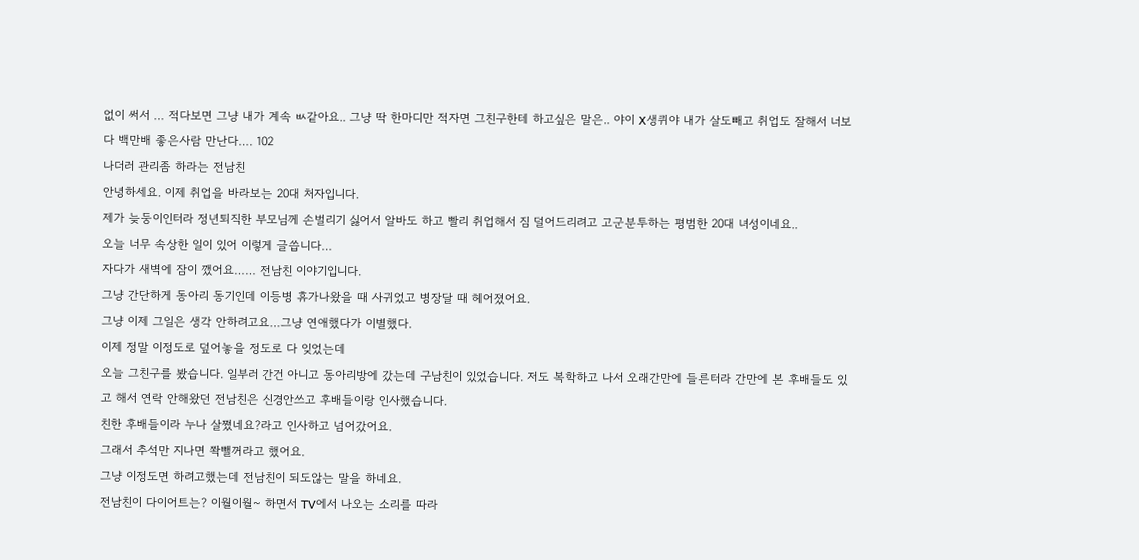없이 써서 … 적다보면 그냥 내가 계속 ㅄ같아요.. 그냥 딱 한마디만 적자면 그친구한테 하고싶은 말은.. 야이 X생퀴야 내가 살도빼고 취업도 잘해서 너보다 백만배 좋은사람 만난다…. 102
나더러 관리좀 하라는 전남친
안녕하세요. 이제 취업을 바라보는 20대 처자입니다.
제가 늦둥이인터라 정년퇴직한 부모님께 손벌리기 싫어서 알바도 하고 빨리 취업해서 짐 덜어드리려고 고군분투하는 평범한 20대 녀성이네요..
오늘 너무 속상한 일이 있어 이렇게 글씁니다…
자다가 새벽에 잠이 깼어요…… 전남친 이야기입니다.
그냥 간단하게 동아리 동기인데 이등병 휴가나왔을 때 사귀었고 병장달 때 헤어졌어요.
그냥 이제 그일은 생각 안하려고요…그냥 연애했다가 이별했다.
이제 정말 이정도로 덮어놓을 정도로 다 잊었는데
오늘 그친구를 봤습니다. 일부러 간건 아니고 동아리방에 갔는데 구남친이 있었습니다. 저도 복학하고 나서 오래간만에 들른터라 간만에 본 후배들도 있고 해서 연락 안해왔던 전남친은 신경안쓰고 후배들이랑 인사했습니다.
친한 후배들이라 누나 살쪘네요?라고 인사하고 넘어갔어요.
그래서 추석만 지나면 쫙뺄꺼라고 했어요.
그냥 이정도면 하려고했는데 전남친이 되도않는 말을 하네요.
전남친이 다이어트는? 이월이월~ 하면서 TV에서 나오는 소리를 따라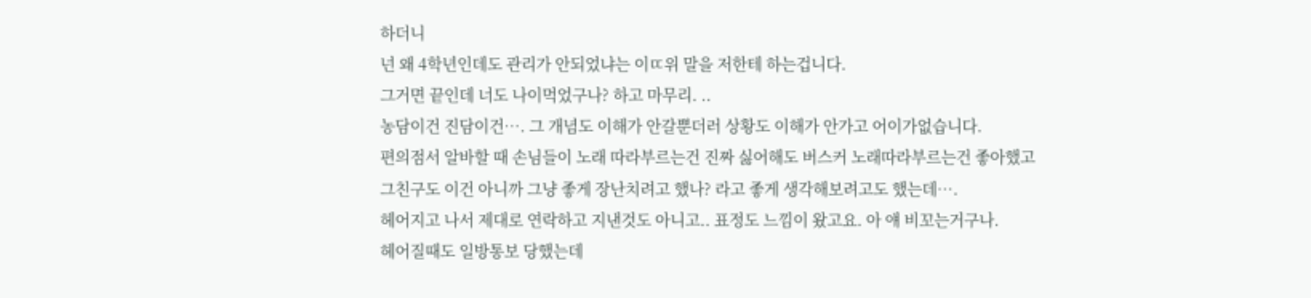하더니
넌 왜 4학년인데도 관리가 안되었냐는 이ㄸ위 말을 저한테 하는겁니다.
그거면 끝인데 너도 나이먹었구나? 하고 마무리. ..
농담이건 진담이건…. 그 개념도 이해가 안갈뿐더러 상황도 이해가 안가고 어이가없습니다.
편의점서 알바할 때 손님들이 노래 따라부르는건 진짜 싫어해도 버스커 노래따라부르는건 좋아했고
그친구도 이건 아니까 그냥 좋게 장난치려고 했나? 라고 좋게 생각해보려고도 했는데….
헤어지고 나서 제대로 연락하고 지낸것도 아니고.. 표정도 느낌이 왔고요. 아 얘 비꼬는거구나.
헤어질때도 일방통보 당했는데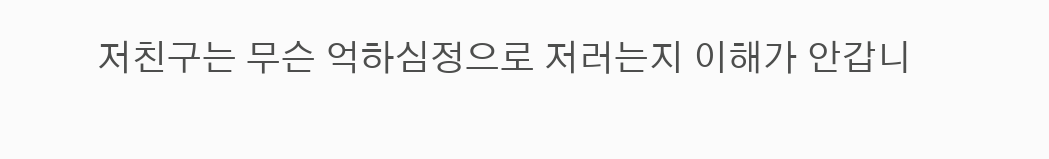저친구는 무슨 억하심정으로 저러는지 이해가 안갑니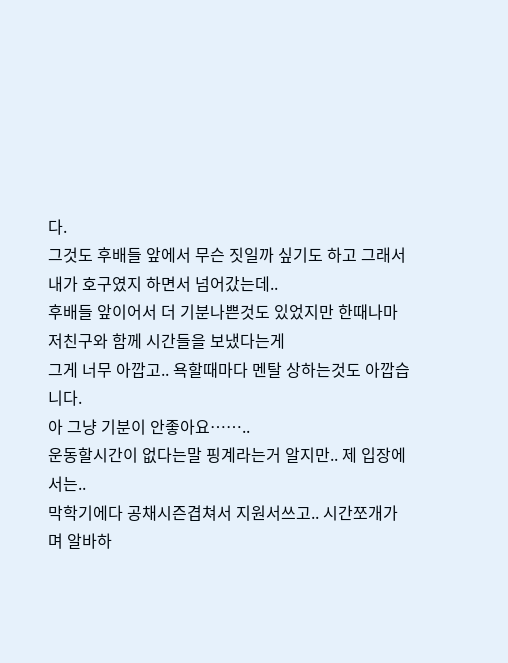다.
그것도 후배들 앞에서 무슨 짓일까 싶기도 하고 그래서 내가 호구였지 하면서 넘어갔는데..
후배들 앞이어서 더 기분나쁜것도 있었지만 한때나마 저친구와 함께 시간들을 보냈다는게
그게 너무 아깝고.. 욕할때마다 멘탈 상하는것도 아깝습니다.
아 그냥 기분이 안좋아요……..
운동할시간이 없다는말 핑계라는거 알지만.. 제 입장에서는..
막학기에다 공채시즌겹쳐서 지원서쓰고.. 시간쪼개가며 알바하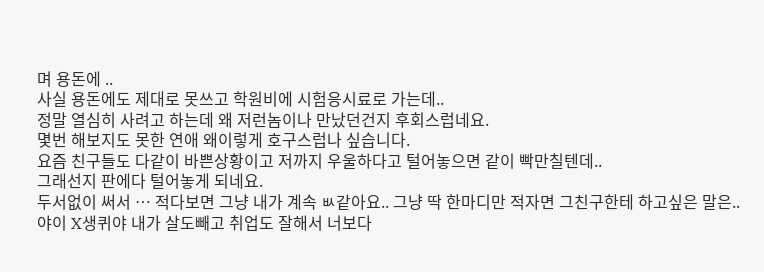며 용돈에 ..
사실 용돈에도 제대로 못쓰고 학원비에 시험응시료로 가는데..
정말 열심히 사려고 하는데 왜 저런놈이나 만났던건지 후회스럽네요.
몇번 해보지도 못한 연애 왜이렇게 호구스럽나 싶습니다.
요즘 친구들도 다같이 바쁜상황이고 저까지 우울하다고 털어놓으면 같이 빡만칠텐데..
그래선지 판에다 털어놓게 되네요.
두서없이 써서 … 적다보면 그냥 내가 계속 ㅄ같아요.. 그냥 딱 한마디만 적자면 그친구한테 하고싶은 말은.. 야이 X생퀴야 내가 살도빼고 취업도 잘해서 너보다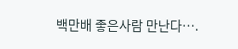백만배 좋은사람 만난다….